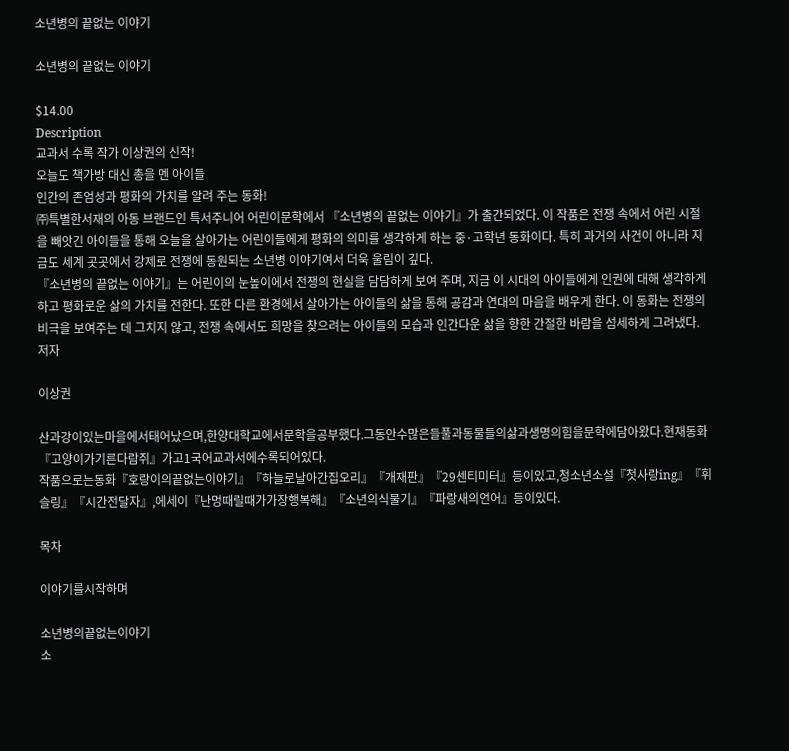소년병의 끝없는 이야기

소년병의 끝없는 이야기

$14.00
Description
교과서 수록 작가 이상권의 신작!
오늘도 책가방 대신 총을 멘 아이들
인간의 존엄성과 평화의 가치를 알려 주는 동화!
㈜특별한서재의 아동 브랜드인 특서주니어 어린이문학에서 『소년병의 끝없는 이야기』가 출간되었다. 이 작품은 전쟁 속에서 어린 시절을 빼앗긴 아이들을 통해 오늘을 살아가는 어린이들에게 평화의 의미를 생각하게 하는 중·고학년 동화이다. 특히 과거의 사건이 아니라 지금도 세계 곳곳에서 강제로 전쟁에 동원되는 소년병 이야기여서 더욱 울림이 깊다.
『소년병의 끝없는 이야기』는 어린이의 눈높이에서 전쟁의 현실을 담담하게 보여 주며, 지금 이 시대의 아이들에게 인권에 대해 생각하게 하고 평화로운 삶의 가치를 전한다. 또한 다른 환경에서 살아가는 아이들의 삶을 통해 공감과 연대의 마음을 배우게 한다. 이 동화는 전쟁의 비극을 보여주는 데 그치지 않고, 전쟁 속에서도 희망을 찾으려는 아이들의 모습과 인간다운 삶을 향한 간절한 바람을 섬세하게 그려냈다.
저자

이상권

산과강이있는마을에서태어났으며,한양대학교에서문학을공부했다.그동안수많은들풀과동물들의삶과생명의힘을문학에담아왔다.현재동화『고양이가기른다람쥐』가고1국어교과서에수록되어있다.
작품으로는동화『호랑이의끝없는이야기』『하늘로날아간집오리』『개재판』『29센티미터』등이있고,청소년소설『첫사랑ing』『휘슬링』『시간전달자』,에세이『난멍때릴때가가장행복해』『소년의식물기』『파랑새의언어』등이있다.

목차

이야기를시작하며

소년병의끝없는이야기
소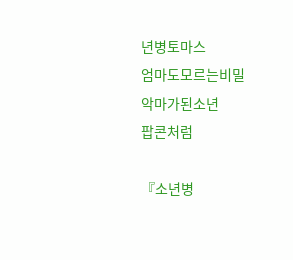년병토마스
엄마도모르는비밀
악마가된소년
팝콘처럼

『소년병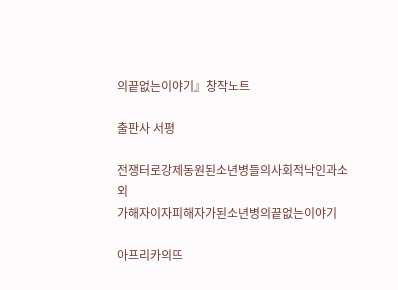의끝없는이야기』창작노트

출판사 서평

전쟁터로강제동원된소년병들의사회적낙인과소외
가해자이자피해자가된소년병의끝없는이야기

아프리카의뜨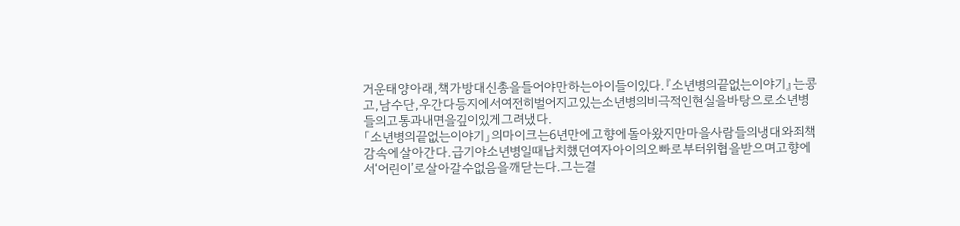거운태양아래,책가방대신총을들어야만하는아이들이있다.『소년병의끝없는이야기』는콩고,남수단,우간다등지에서여전히벌어지고있는소년병의비극적인현실을바탕으로소년병들의고통과내면을깊이있게그려냈다.
「소년병의끝없는이야기」의마이크는6년만에고향에돌아왔지만마을사람들의냉대와죄책감속에살아간다.급기야소년병일때납치했던여자아이의오빠로부터위협을받으며고향에서‘어린이’로살아갈수없음을깨닫는다.그는결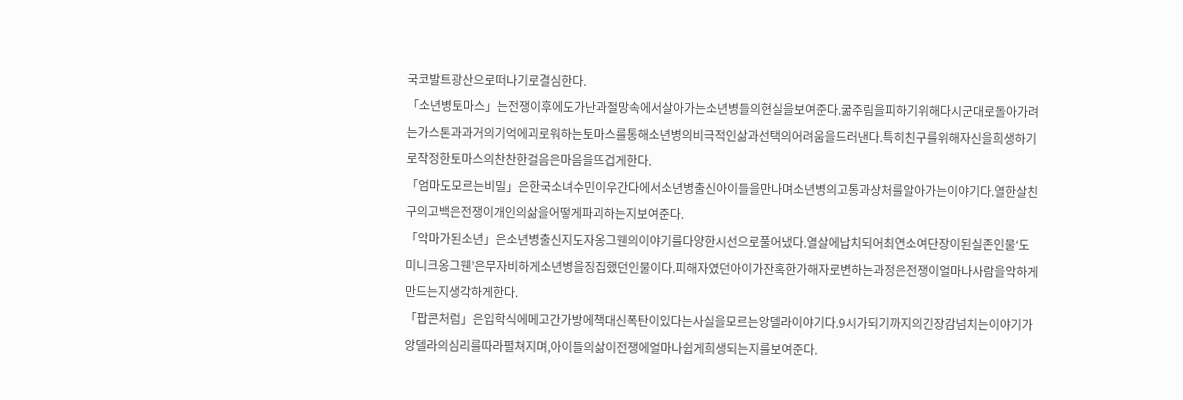국코발트광산으로떠나기로결심한다.
「소년병토마스」는전쟁이후에도가난과절망속에서살아가는소년병들의현실을보여준다.굶주림을피하기위해다시군대로돌아가려는가스톤과과거의기억에괴로워하는토마스를통해소년병의비극적인삶과선택의어려움을드러낸다.특히친구를위해자신을희생하기로작정한토마스의찬찬한걸음은마음을뜨겁게한다.
「엄마도모르는비밀」은한국소녀수민이우간다에서소년병출신아이들을만나며소년병의고통과상처를알아가는이야기다.열한살친구의고백은전쟁이개인의삶을어떻게파괴하는지보여준다.
「악마가된소년」은소년병출신지도자옹그웬의이야기를다양한시선으로풀어냈다.열살에납치되어최연소여단장이된실존인물‘도미니크옹그웬’은무자비하게소년병을징집했던인물이다.피해자였던아이가잔혹한가해자로변하는과정은전쟁이얼마나사람을악하게만드는지생각하게한다.
「팝콘처럼」은입학식에메고간가방에책대신폭탄이있다는사실을모르는앙델라이야기다.9시가되기까지의긴장감넘치는이야기가앙델라의심리를따라펼쳐지며,아이들의삶이전쟁에얼마나쉽게희생되는지를보여준다.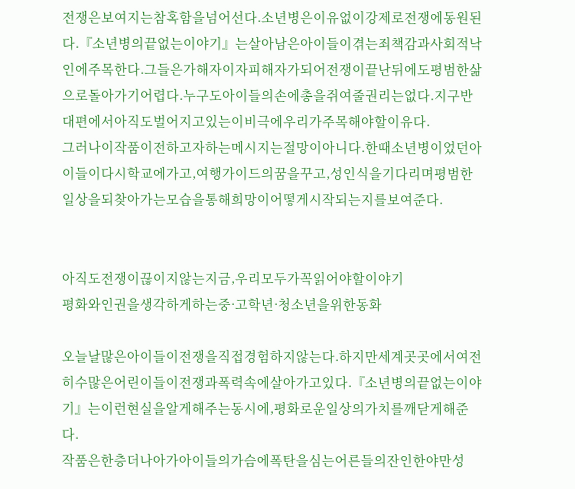전쟁은보여지는참혹함을넘어선다.소년병은이유없이강제로전쟁에동원된다.『소년병의끝없는이야기』는살아남은아이들이겪는죄책감과사회적낙인에주목한다.그들은가해자이자피해자가되어전쟁이끝난뒤에도평범한삶으로돌아가기어렵다.누구도아이들의손에총을쥐여줄권리는없다.지구반대편에서아직도벌어지고있는이비극에우리가주목해야할이유다.
그러나이작품이전하고자하는메시지는절망이아니다.한때소년병이었던아이들이다시학교에가고,여행가이드의꿈을꾸고,성인식을기다리며평범한일상을되찾아가는모습을통해희망이어떻게시작되는지를보여준다.


아직도전쟁이끊이지않는지금,우리모두가꼭읽어야할이야기
평화와인권을생각하게하는중·고학년·청소년을위한동화

오늘날많은아이들이전쟁을직접경험하지않는다.하지만세계곳곳에서여전히수많은어린이들이전쟁과폭력속에살아가고있다.『소년병의끝없는이야기』는이런현실을알게해주는동시에,평화로운일상의가치를깨닫게해준다.
작품은한층더나아가아이들의가슴에폭탄을심는어른들의잔인한야만성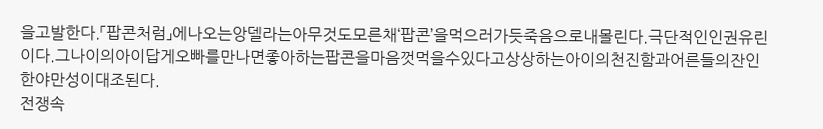을고발한다.「팝콘처럼」에나오는앙델라는아무것도모른채‘팝콘’을먹으러가듯죽음으로내몰린다.극단적인인권유린이다.그나이의아이답게오빠를만나면좋아하는팝콘을마음껏먹을수있다고상상하는아이의천진함과어른들의잔인한야만성이대조된다.
전쟁속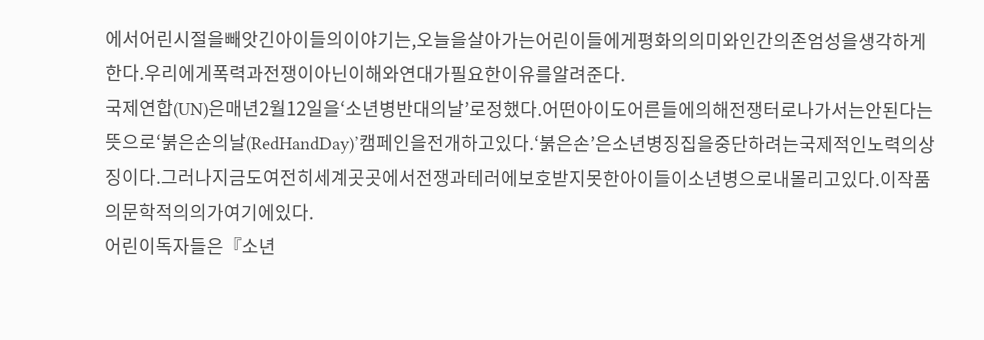에서어린시절을빼앗긴아이들의이야기는,오늘을살아가는어린이들에게평화의의미와인간의존엄성을생각하게한다.우리에게폭력과전쟁이아닌이해와연대가필요한이유를알려준다.
국제연합(UN)은매년2월12일을‘소년병반대의날’로정했다.어떤아이도어른들에의해전쟁터로나가서는안된다는뜻으로‘붉은손의날(RedHandDay)’캠페인을전개하고있다.‘붉은손’은소년병징집을중단하려는국제적인노력의상징이다.그러나지금도여전히세계곳곳에서전쟁과테러에보호받지못한아이들이소년병으로내몰리고있다.이작품의문학적의의가여기에있다.
어린이독자들은『소년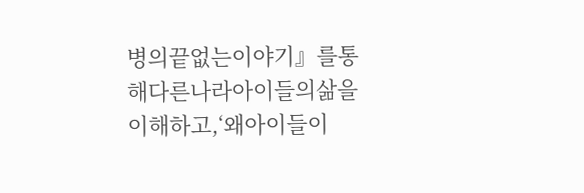병의끝없는이야기』를통해다른나라아이들의삶을이해하고,‘왜아이들이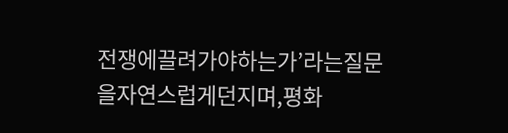전쟁에끌려가야하는가’라는질문을자연스럽게던지며,평화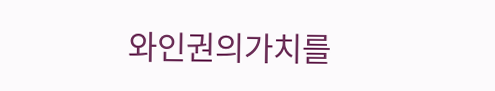와인권의가치를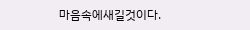마음속에새길것이다.